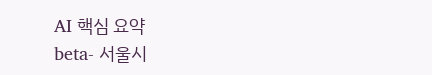AI 핵심 요약
beta- 서울시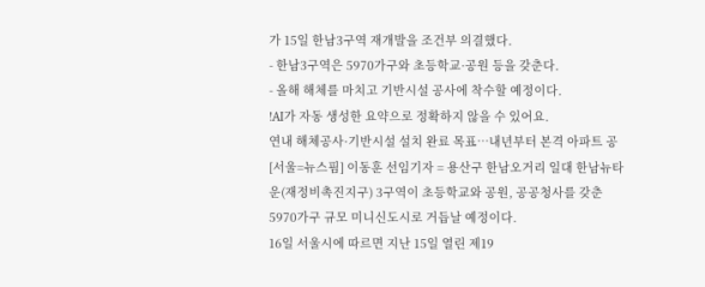가 15일 한남3구역 재개발을 조건부 의결했다.
- 한남3구역은 5970가구와 초등학교·공원 등을 갖춘다.
- 올해 해체를 마치고 기반시설 공사에 착수할 예정이다.
!AI가 자동 생성한 요약으로 정확하지 않을 수 있어요.
연내 해체공사·기반시설 설치 완료 목표…내년부터 본격 아파트 공
[서울=뉴스핌] 이동훈 선임기자 = 용산구 한남오거리 일대 한남뉴타운(재정비촉진지구) 3구역이 초등학교와 공원, 공공청사를 갖춘 5970가구 규모 미니신도시로 거듭날 예정이다.
16일 서울시에 따르면 지난 15일 열린 제19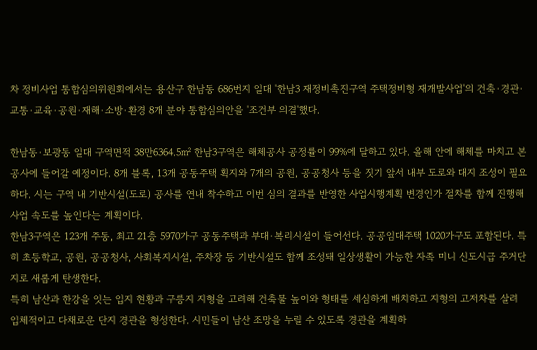차 정비사업 통합심의위원회에서는 용산구 한남동 686번지 일대 '한남3 재정비촉진구역 주택정비형 재개발사업'의 건축·경관·교통·교육·공원·재해·소방·환경 8개 분야 통합심의안을 '조건부 의결'했다.

한남동·보광동 일대 구역면적 38만6364.5㎡ 한남3구역은 해체공사 공정률이 99%에 달하고 있다. 올해 안에 해체를 마치고 본공사에 들어갈 예정이다. 8개 블록, 13개 공동주택 획지와 7개의 공원, 공공청사 등을 짓기 앞서 내부 도로와 대지 조성이 필요하다. 시는 구역 내 기반시설(도로) 공사를 연내 착수하고 이번 심의 결과를 반영한 사업시행계획 변경인가 절차를 함께 진행해 사업 속도를 높인다는 계획이다.
한남3구역은 123개 주동, 최고 21층 5970가구 공동주택과 부대·복리시설이 들어선다. 공공임대주택 1020가구도 포함된다. 특히 초등학교, 공원, 공공청사, 사회복지시설, 주차장 등 기반시설도 함께 조성돼 일상생활이 가능한 자족 미니 신도시급 주거단지로 새롭게 탄생한다.
특히 남산과 한강을 잇는 입지 현황과 구릉지 지형을 고려해 건축물 높이와 형태를 세심하게 배치하고 지형의 고저차를 살려 입체적이고 다채로운 단지 경관을 형성한다. 시민들이 남산 조망을 누릴 수 있도록 경관을 계획하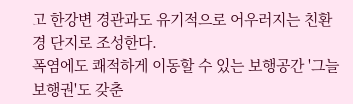고 한강변 경관과도 유기적으로 어우러지는 친환경 단지로 조성한다.
폭염에도 쾌적하게 이동할 수 있는 보행공간 '그늘보행권'도 갖춘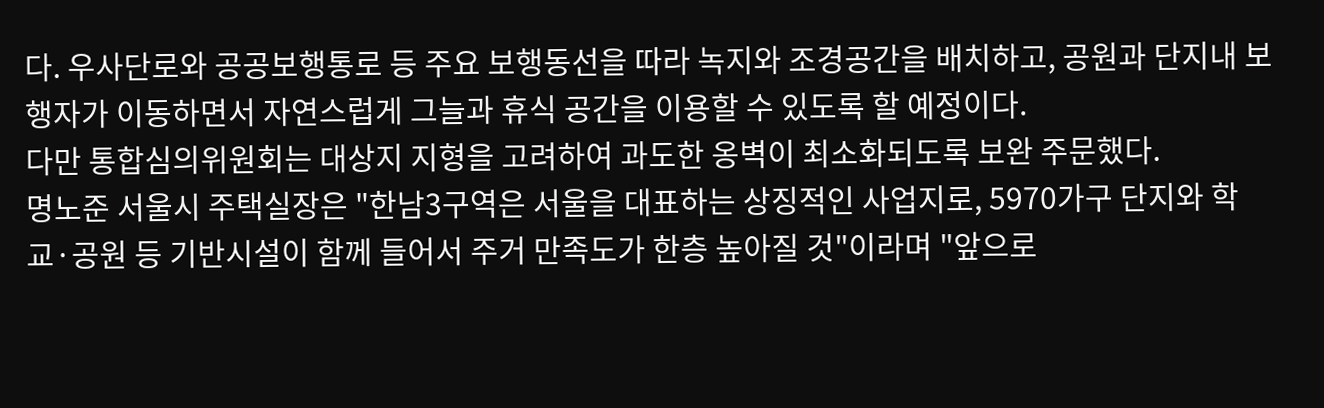다. 우사단로와 공공보행통로 등 주요 보행동선을 따라 녹지와 조경공간을 배치하고, 공원과 단지내 보행자가 이동하면서 자연스럽게 그늘과 휴식 공간을 이용할 수 있도록 할 예정이다.
다만 통합심의위원회는 대상지 지형을 고려하여 과도한 옹벽이 최소화되도록 보완 주문했다.
명노준 서울시 주택실장은 "한남3구역은 서울을 대표하는 상징적인 사업지로, 5970가구 단지와 학교·공원 등 기반시설이 함께 들어서 주거 만족도가 한층 높아질 것"이라며 "앞으로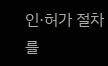인·허가 절차를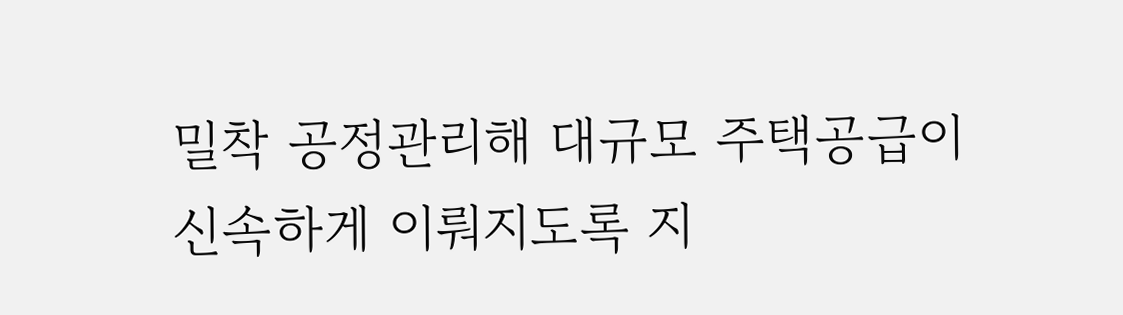밀착 공정관리해 대규모 주택공급이 신속하게 이뤄지도록 지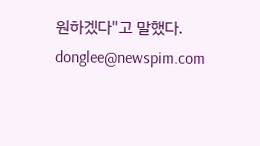원하겠다"고 말했다.
donglee@newspim.com